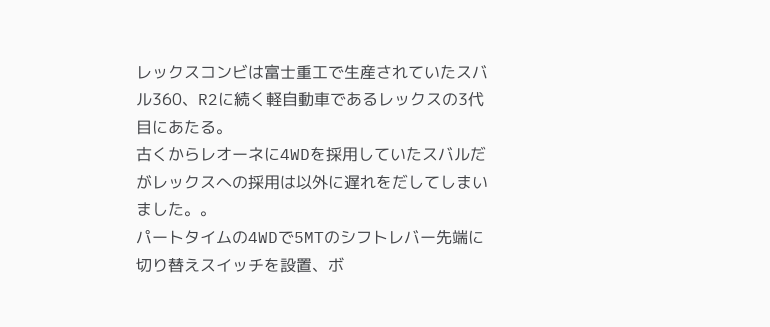レックスコンビは富士重工で生産されていたスバル360、R2に続く軽自動車であるレックスの3代目にあたる。
古くからレオーネに4WDを採用していたスバルだがレックスへの採用は以外に遅れをだしてしまいました。。
パートタイムの4WDで5MTのシフトレバー先端に切り替えスイッチを設置、ボ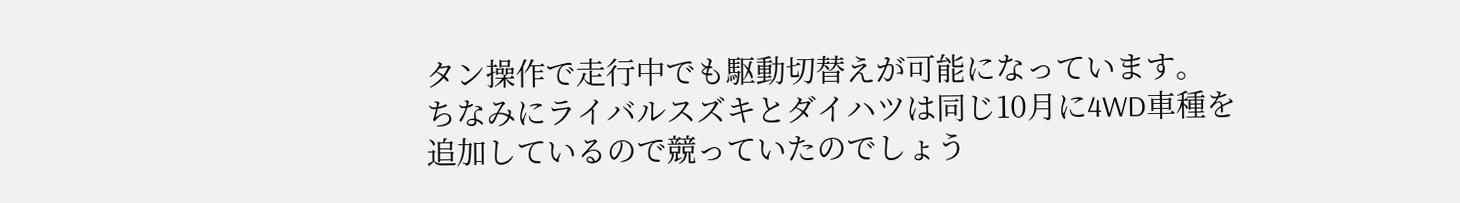タン操作で走行中でも駆動切替えが可能になっています。
ちなみにライバルスズキとダイハツは同じ10月に4WD車種を追加しているので競っていたのでしょう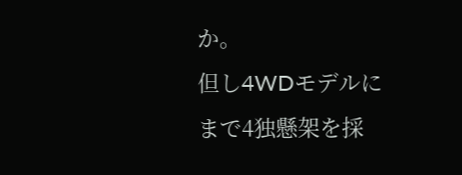か。
但し4WDモデルにまで4独懸架を採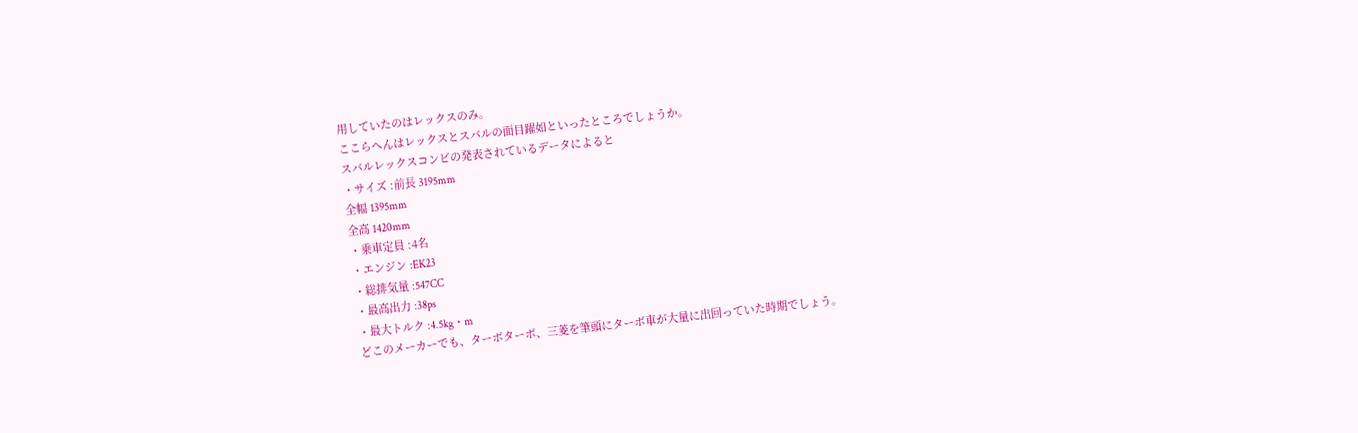用していたのはレックスのみ。
ここらへんはレックスとスバルの面目躍如といったところでしょうか。
スバルレックスコンビの発表されているデータによると
・サイズ :前長 3195mm
全幅 1395mm
全高 1420mm
・乗車定員 :4名
・エンジン :EK23
・総排気量 :547CC
・最高出力 :38ps
・最大トルク :4.5kg・m
どこのメーカーでも、ターボターボ、三菱を筆頭にターボ車が大量に出回っていた時期でしょう。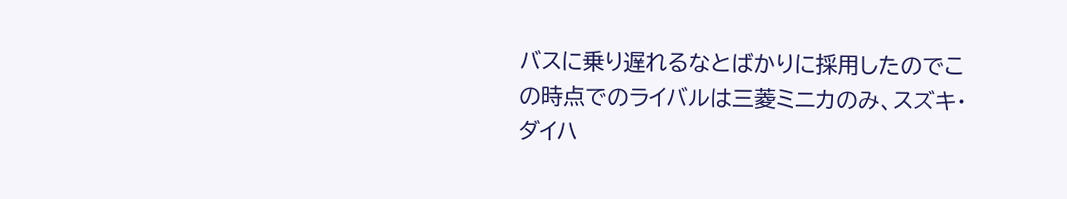バスに乗り遅れるなとばかりに採用したのでこの時点でのライバルは三菱ミニカのみ、スズキ・ダイハ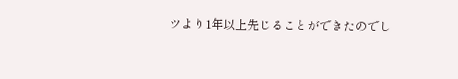ツより1年以上先じることができたのでし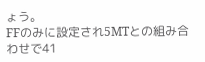ょう。
FFのみに設定され5MTとの組み合わせで41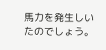馬力を発生しいたのでしょう。